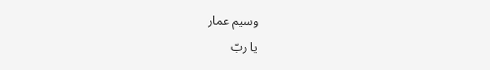وسيم عمار
يا ربّ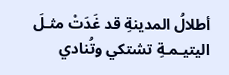أطلالُ المدينةِ قد غَدَتْ مثـلَ اليتيـمـةِ تشتكي وتُنادي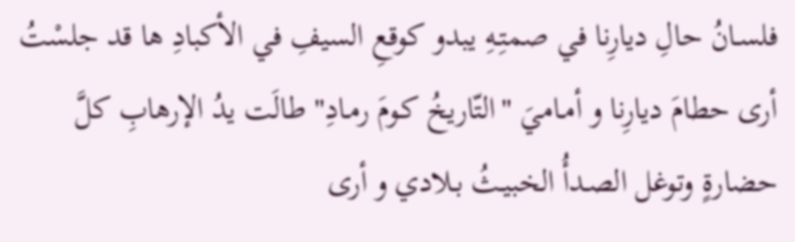فلسـانُ حالِ ديارِنا في صمتِـهِ يبدو كوقعِ السيفِ في الأكبادِ ها قد جلسْتُ أرى حطامَ ديارِنا و أمـاميَ "التّاريخُ كـومَ رمـادِ" طالَت يدُ الإرهابِ كلَّ حضارةٍ وتوغل الصـدأُ الخبيـثُ بـلادي و أرى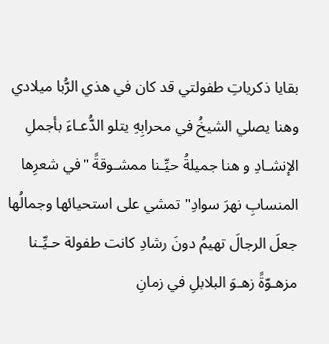بقايا ذكرياتِ طفولتي قد كان في هذي الرُّبا ميلادي وهنا يصلي الشيخُ في محرابِهِ يتلو الدُّعـاءَ بأجملِ الإنشـادِ و هنا جميلةُ حيِّـنا ممشـوقةً "في شعرِها المنسابِ نهرَ سوادِ" تمشي على استحيائها وجمالُها جعلَ الرجالَ تهيمُ دونَ رشادِ كانت طفولة حـيِّـنا مزهـوّةً زهـوَ البلابلِ في زمانِ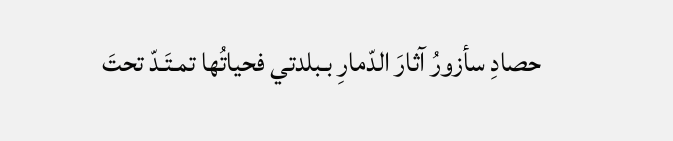حصادِ سأزورُ آثارَ الدّمارِ بـبلدتي فحياتُها تمـتَـدّ تحتَ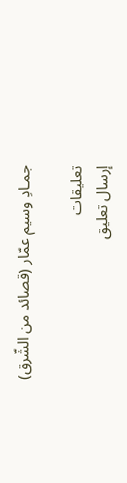جمـادِ وسيم عمّار (قصائد من الشّرق)

تعليقات
إرسال تعليق